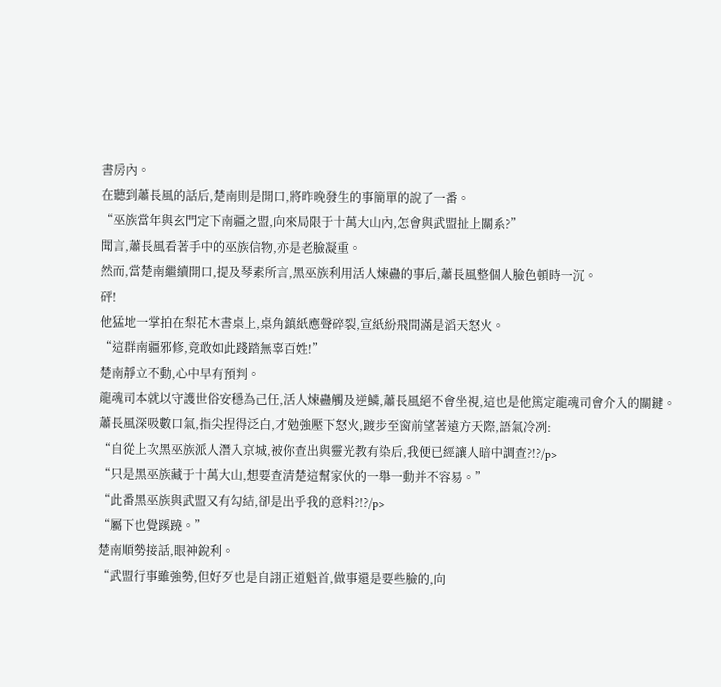書房內。
在聽到蕭長風的話后,楚南則是開口,將昨晚發生的事簡單的說了一番。
“巫族當年與玄門定下南疆之盟,向來局限于十萬大山內,怎會與武盟扯上關系?”
聞言,蕭長風看著手中的巫族信物,亦是老臉凝重。
然而,當楚南繼續開口,提及琴素所言,黑巫族利用活人煉蠱的事后,蕭長風整個人臉色頓時一沉。
砰!
他猛地一掌拍在梨花木書桌上,桌角鎮紙應聲碎裂,宣紙紛飛間滿是滔天怒火。
“這群南疆邪修,竟敢如此踐踏無辜百姓!”
楚南靜立不動,心中早有預判。
龍魂司本就以守護世俗安穩為己任,活人煉蠱觸及逆鱗,蕭長風絕不會坐視,這也是他篤定龍魂司會介入的關鍵。
蕭長風深吸數口氣,指尖捏得泛白,才勉強壓下怒火,踱步至窗前望著遠方天際,語氣冷冽:
“自從上次黑巫族派人潛入京城,被你查出與靈光教有染后,我便已經讓人暗中調查?!?/p>
“只是黑巫族藏于十萬大山,想要查清楚這幫家伙的一舉一動并不容易。”
“此番黑巫族與武盟又有勾結,卻是出乎我的意料?!?/p>
“屬下也覺蹊蹺。”
楚南順勢接話,眼神銳利。
“武盟行事雖強勢,但好歹也是自詡正道魁首,做事還是要些臉的,向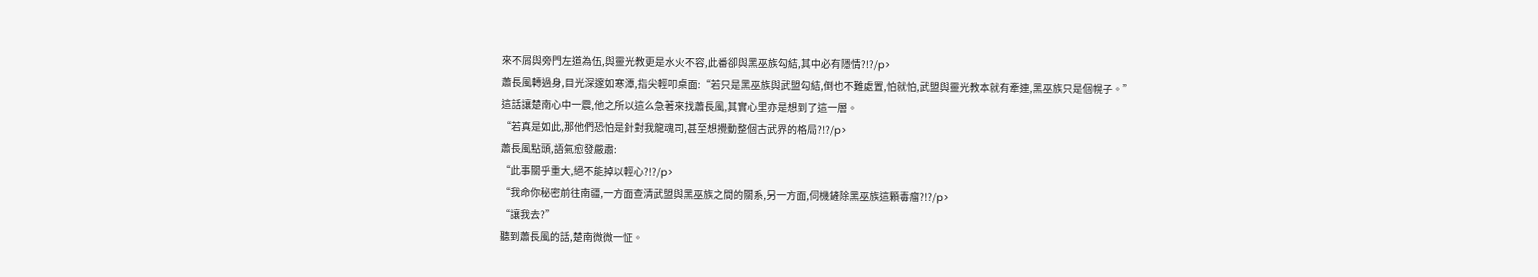來不屑與旁門左道為伍,與靈光教更是水火不容,此番卻與黑巫族勾結,其中必有隱情?!?/p>
蕭長風轉過身,目光深邃如寒潭,指尖輕叩桌面:“若只是黑巫族與武盟勾結,倒也不難處置,怕就怕,武盟與靈光教本就有牽連,黑巫族只是個幌子。”
這話讓楚南心中一震,他之所以這么急著來找蕭長風,其實心里亦是想到了這一層。
“若真是如此,那他們恐怕是針對我龍魂司,甚至想攪動整個古武界的格局?!?/p>
蕭長風點頭,語氣愈發嚴肅:
“此事關乎重大,絕不能掉以輕心?!?/p>
“我命你秘密前往南疆,一方面查清武盟與黑巫族之間的關系,另一方面,伺機鏟除黑巫族這顆毒瘤?!?/p>
“讓我去?”
聽到蕭長風的話,楚南微微一怔。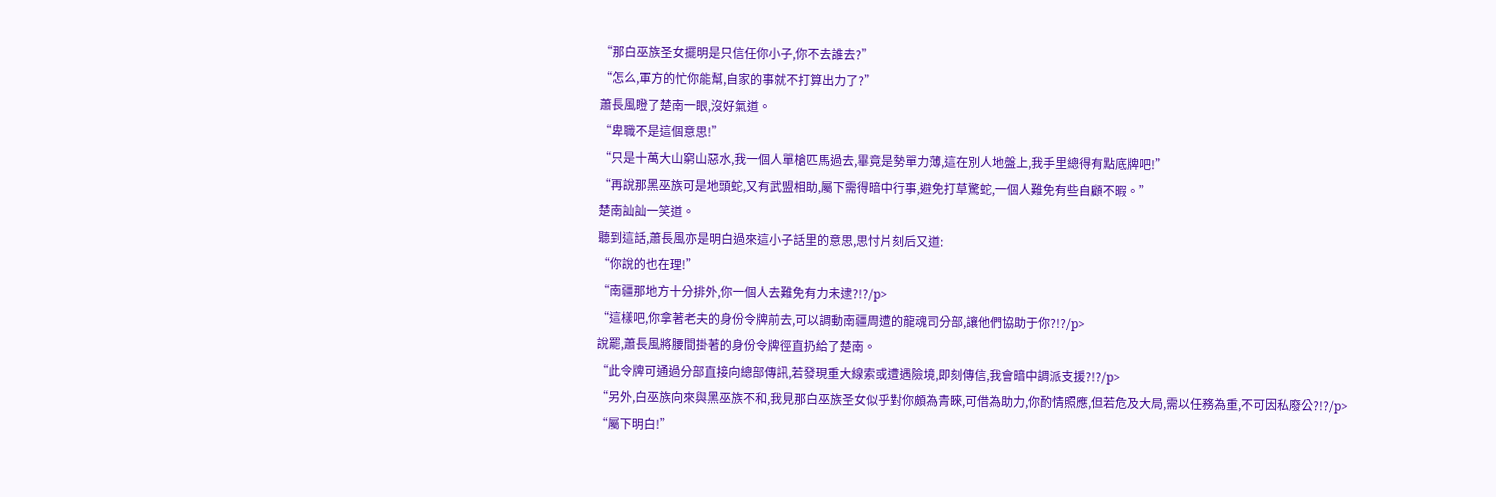“那白巫族圣女擺明是只信任你小子,你不去誰去?”
“怎么,軍方的忙你能幫,自家的事就不打算出力了?”
蕭長風瞪了楚南一眼,沒好氣道。
“卑職不是這個意思!”
“只是十萬大山窮山惡水,我一個人單槍匹馬過去,畢竟是勢單力薄,這在別人地盤上,我手里總得有點底牌吧!”
“再說那黑巫族可是地頭蛇,又有武盟相助,屬下需得暗中行事,避免打草驚蛇,一個人難免有些自顧不暇。”
楚南訕訕一笑道。
聽到這話,蕭長風亦是明白過來這小子話里的意思,思忖片刻后又道:
“你說的也在理!”
“南疆那地方十分排外,你一個人去難免有力未逮?!?/p>
“這樣吧,你拿著老夫的身份令牌前去,可以調動南疆周遭的龍魂司分部,讓他們協助于你?!?/p>
說罷,蕭長風將腰間掛著的身份令牌徑直扔給了楚南。
“此令牌可通過分部直接向總部傳訊,若發現重大線索或遭遇險境,即刻傳信,我會暗中調派支援?!?/p>
“另外,白巫族向來與黑巫族不和,我見那白巫族圣女似乎對你頗為青睞,可借為助力,你酌情照應,但若危及大局,需以任務為重,不可因私廢公?!?/p>
“屬下明白!”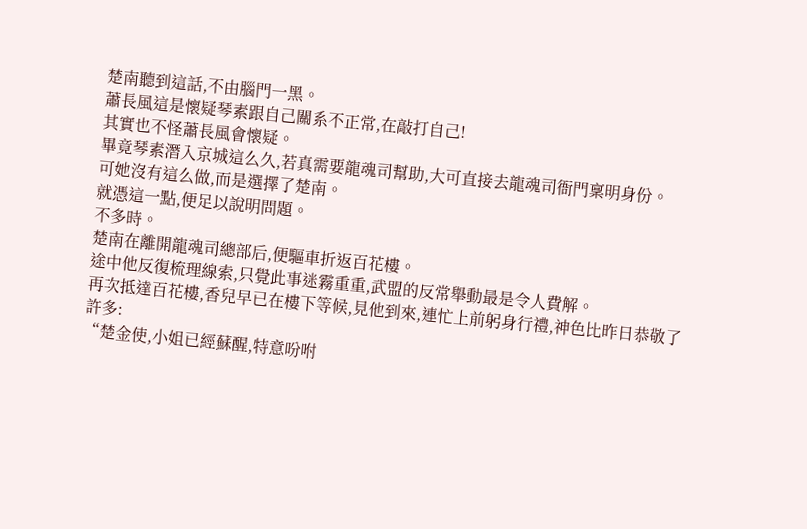楚南聽到這話,不由腦門一黑。
蕭長風這是懷疑琴素跟自己關系不正常,在敲打自己!
其實也不怪蕭長風會懷疑。
畢竟琴素潛入京城這么久,若真需要龍魂司幫助,大可直接去龍魂司衙門稟明身份。
可她沒有這么做,而是選擇了楚南。
就憑這一點,便足以說明問題。
不多時。
楚南在離開龍魂司總部后,便驅車折返百花樓。
途中他反復梳理線索,只覺此事迷霧重重,武盟的反常舉動最是令人費解。
再次抵達百花樓,香兒早已在樓下等候,見他到來,連忙上前躬身行禮,神色比昨日恭敬了許多:
“楚金使,小姐已經蘇醒,特意吩咐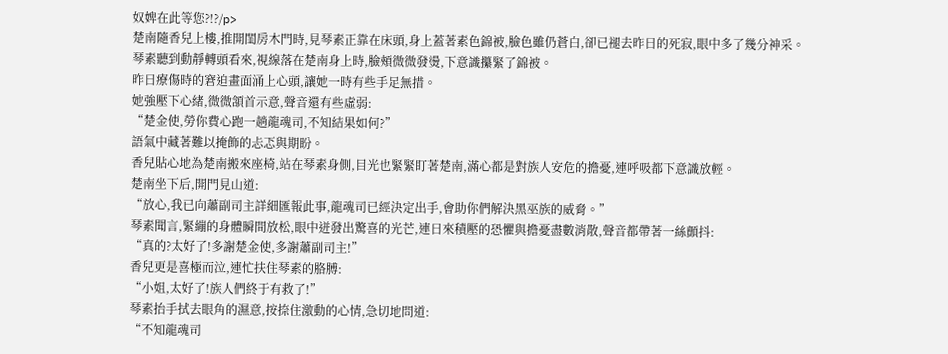奴婢在此等您?!?/p>
楚南隨香兒上樓,推開閨房木門時,見琴素正靠在床頭,身上蓋著素色錦被,臉色雖仍蒼白,卻已褪去昨日的死寂,眼中多了幾分神采。
琴素聽到動靜轉頭看來,視線落在楚南身上時,臉頰微微發燙,下意識攥緊了錦被。
昨日療傷時的窘迫畫面涌上心頭,讓她一時有些手足無措。
她強壓下心緒,微微頷首示意,聲音還有些虛弱:
“楚金使,勞你費心跑一趟龍魂司,不知結果如何?”
語氣中藏著難以掩飾的忐忑與期盼。
香兒貼心地為楚南搬來座椅,站在琴素身側,目光也緊緊盯著楚南,滿心都是對族人安危的擔憂,連呼吸都下意識放輕。
楚南坐下后,開門見山道:
“放心,我已向蕭副司主詳細匯報此事,龍魂司已經決定出手,會助你們解決黑巫族的威脅。”
琴素聞言,緊繃的身體瞬間放松,眼中迸發出驚喜的光芒,連日來積壓的恐懼與擔憂盡數消散,聲音都帶著一絲顫抖:
“真的?太好了!多謝楚金使,多謝蕭副司主!”
香兒更是喜極而泣,連忙扶住琴素的胳膊:
“小姐,太好了!族人們終于有救了!”
琴素抬手拭去眼角的濕意,按捺住激動的心情,急切地問道:
“不知龍魂司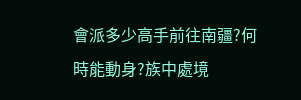會派多少高手前往南疆?何時能動身?族中處境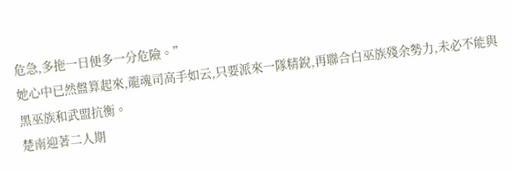危急,多拖一日便多一分危險。”
她心中已然盤算起來,龍魂司高手如云,只要派來一隊精銳,再聯合白巫族殘余勢力,未必不能與黑巫族和武盟抗衡。
楚南迎著二人期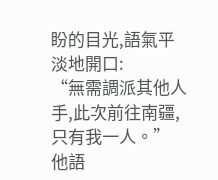盼的目光,語氣平淡地開口:
“無需調派其他人手,此次前往南疆,只有我一人。”
他語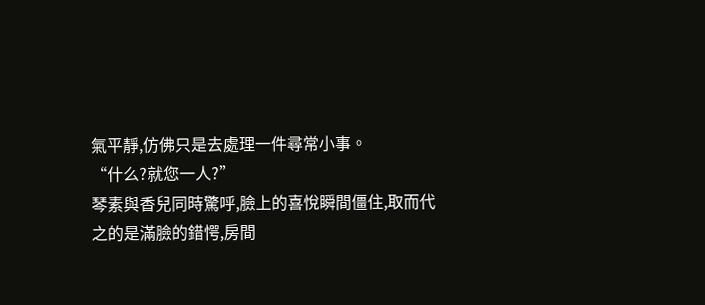氣平靜,仿佛只是去處理一件尋常小事。
“什么?就您一人?”
琴素與香兒同時驚呼,臉上的喜悅瞬間僵住,取而代之的是滿臉的錯愕,房間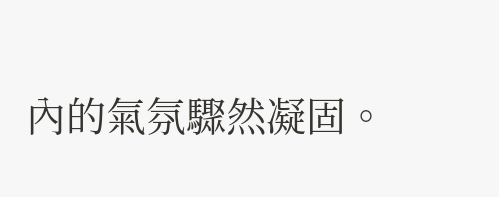內的氣氛驟然凝固。